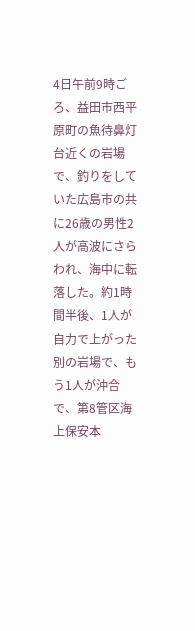4日午前9時ごろ、益田市西平原町の魚待鼻灯台近くの岩場で、釣りをしていた広島市の共に26歳の男性2人が高波にさらわれ、海中に転落した。約1時間半後、1人が自力で上がった別の岩場で、もう1人が沖合で、第8管区海上保安本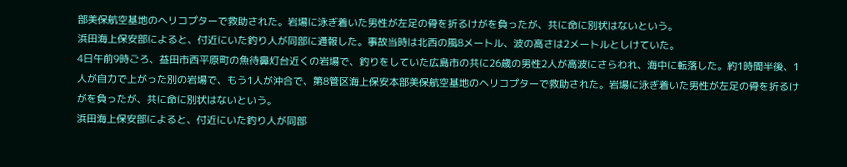部美保航空基地のヘリコプターで救助された。岩場に泳ぎ着いた男性が左足の骨を折るけがを負ったが、共に命に別状はないという。
浜田海上保安部によると、付近にいた釣り人が同部に通報した。事故当時は北西の風8メートル、波の高さは2メートルとしけていた。
4日午前9時ごろ、益田市西平原町の魚待鼻灯台近くの岩場で、釣りをしていた広島市の共に26歳の男性2人が高波にさらわれ、海中に転落した。約1時間半後、1人が自力で上がった別の岩場で、もう1人が沖合で、第8管区海上保安本部美保航空基地のヘリコプターで救助された。岩場に泳ぎ着いた男性が左足の骨を折るけがを負ったが、共に命に別状はないという。
浜田海上保安部によると、付近にいた釣り人が同部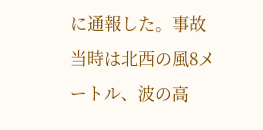に通報した。事故当時は北西の風8メートル、波の高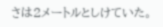さは2メートルとしけていた。